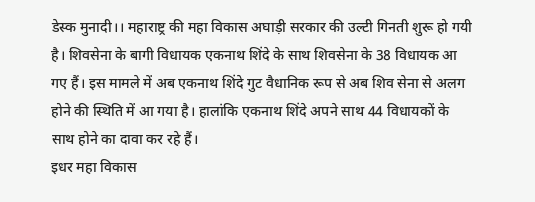डेस्क मुनादी।। महाराष्ट्र की महा विकास अघाड़ी सरकार की उल्टी गिनती शुरू हो गयी है। शिवसेना के बागी विधायक एकनाथ शिंदे के साथ शिवसेना के 38 विधायक आ गए हैं। इस मामले में अब एकनाथ शिंदे गुट वैधानिक रूप से अब शिव सेना से अलग होने की स्थिति में आ गया है। हालांकि एकनाथ शिंदे अपने साथ 44 विधायकों के साथ होने का दावा कर रहे हैं।
इधर महा विकास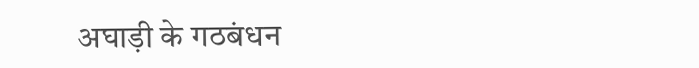अघाड़ी के गठबंधन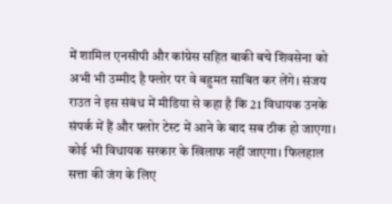में शामिल एनसीपी और कांग्रेस सहित बाकी बचे शिवसेना को अभी भी उम्मीद है फ्लोर पर वे बहुमत साबित कर लेंगे। संजय राउत ने इस संबंध में मीडिया से कहा है कि 21 विधायक उनके संपर्क में हैं और फ्लोर टेस्ट में आने के बाद सब ठीक हो जाएगा। कोई भी विधायक सरकार के खिलाफ नहीं जाएगा। फिलहाल सत्ता की जंग के लिए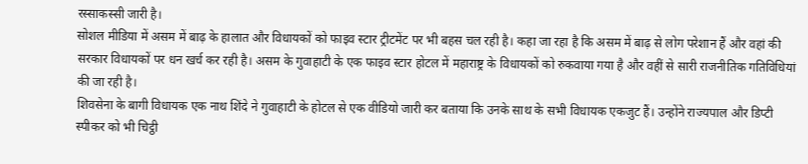रस्साकस्सी जारी है।
सोशल मीडिया में असम में बाढ़ के हालात और विधायकों को फाइव स्टार ट्रीटमेंट पर भी बहस चल रही है। कहा जा रहा है कि असम में बाढ़ से लोग परेशान हैं और वहां की सरकार विधायकों पर धन खर्च कर रही है। असम के गुवाहाटी के एक फाइव स्टार होटल में महाराष्ट्र के विधायकों को रुकवाया गया है और वहीं से सारी राजनीतिक गतिविधियां की जा रही है।
शिवसेना के बागी विधायक एक नाथ शिंदे ने गुवाहाटी के होटल से एक वीडियो जारी कर बताया कि उनके साथ के सभी विधायक एकजुट हैं। उन्होंने राज्यपाल और डिप्टी स्पीकर को भी चिट्ठी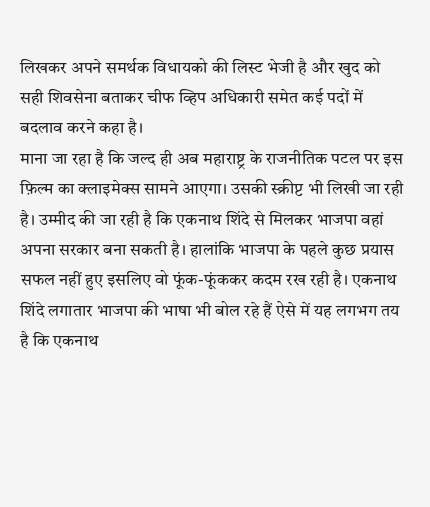लिखकर अपने समर्थक विधायको की लिस्ट भेजी है और खुद को सही शिवसेना बताकर चीफ व्हिप अधिकारी समेत कई पदों में बदलाव करने कहा है।
माना जा रहा है कि जल्द ही अब महाराष्ट्र के राजनीतिक पटल पर इस फ़िल्म का क्लाइमेक्स सामने आएगा। उसकी स्क्रीप्ट भी लिखी जा रही है। उम्मीद की जा रही है कि एकनाथ शिंदे से मिलकर भाजपा वहां अपना सरकार बना सकती है। हालांकि भाजपा के पहले कुछ प्रयास सफल नहीं हुए इसलिए वो फूंक-फूंककर कदम रख रही है। एकनाथ शिंदे लगातार भाजपा की भाषा भी बोल रहे हैं ऐसे में यह लगभग तय है कि एकनाथ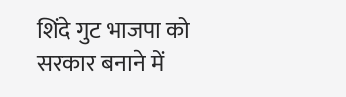शिंदे गुट भाजपा को सरकार बनाने में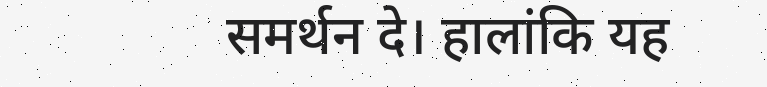समर्थन दे। हालांकि यह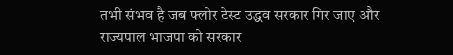तभी संभव है जब फ्लोर टेस्ट उद्धव सरकार गिर जाए और राज्यपाल भाजपा को सरकार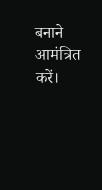बनाने आमंत्रित करें।